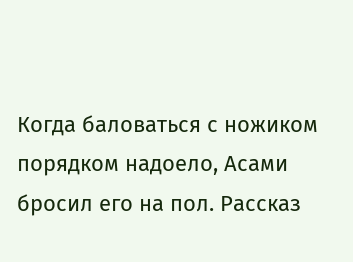Когда баловаться с ножиком порядком надоело, Асами бросил его на пол. Рассказ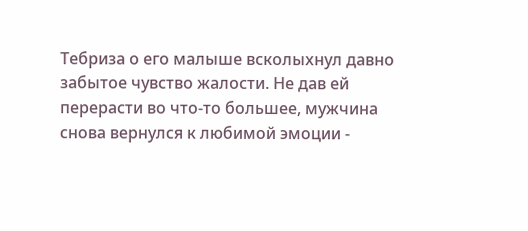Тебриза о его малыше всколыхнул давно забытое чувство жалости. Не дав ей перерасти во что-то большее, мужчина снова вернулся к любимой эмоции -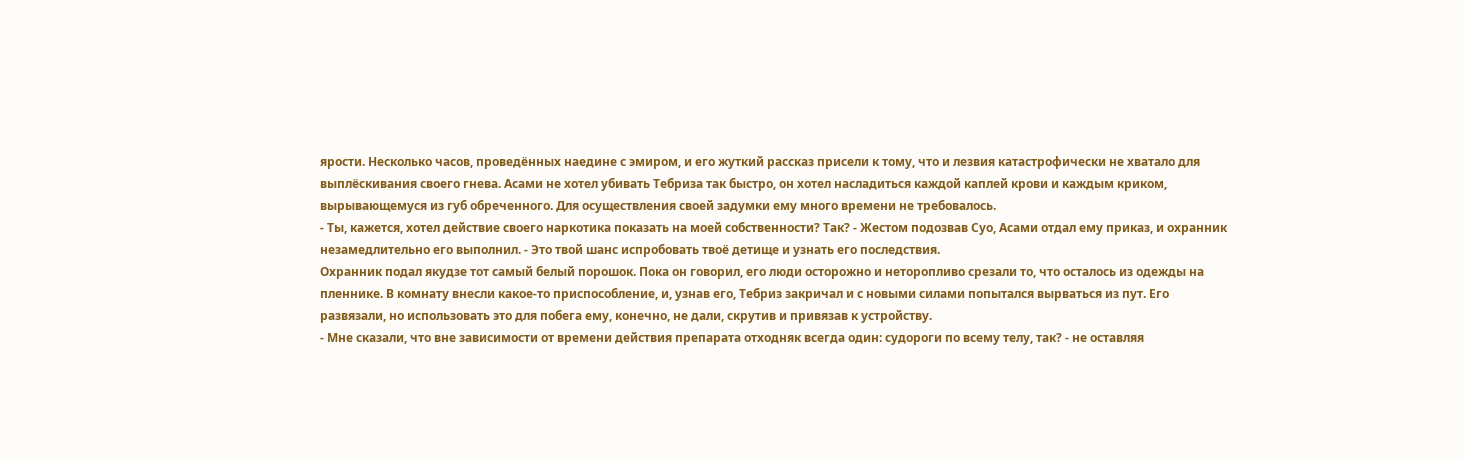ярости. Несколько часов, проведённых наедине с эмиром, и его жуткий рассказ присели к тому, что и лезвия катастрофически не хватало для выплёскивания своего гнева. Асами не хотел убивать Тебриза так быстро, он хотел насладиться каждой каплей крови и каждым криком, вырывающемуся из губ обреченного. Для осуществления своей задумки ему много времени не требовалось.
- Ты, кажется, хотел действие своего наркотика показать на моей собственности? Так? - Жестом подозвав Суо, Асами отдал ему приказ, и охранник незамедлительно его выполнил. - Это твой шанс испробовать твоё детище и узнать его последствия.
Охранник подал якудзе тот самый белый порошок. Пока он говорил, его люди осторожно и неторопливо срезали то, что осталось из одежды на пленнике. В комнату внесли какое-то приспособление, и, узнав его, Тебриз закричал и с новыми силами попытался вырваться из пут. Его развязали, но использовать это для побега ему, конечно, не дали, скрутив и привязав к устройству.
- Мне сказали, что вне зависимости от времени действия препарата отходняк всегда один: судороги по всему телу, так? - не оставляя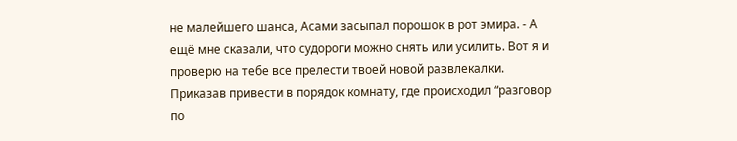не малейшего шанса, Асами засыпал порошок в рот эмира. - А ещё мне сказали, что судороги можно снять или усилить. Вот я и проверю на тебе все прелести твоей новой развлекалки.
Приказав привести в порядок комнату, где происходил “разговор по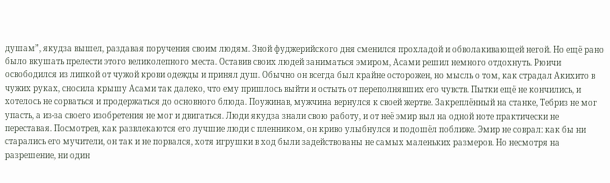душам”, якудза вышел, раздавая поручения своим людям. Зной фуджерийского дня сменился прохладой и обволакивающей негой. Но ещё рано было вкушать прелести этого великолепного места. Оставив своих людей заниматься эмиром, Асами решил немного отдохнуть. Рюичи освободился из липкой от чужой крови одежды и принял душ. Обычно он всегда был крайне осторожен, но мысль о том, как страдал Акихито в чужих руках, сносила крышу Асами так далеко, что ему пришлось выйти и остыть от переполнявших его чувств. Пытки ещё не кончились, и хотелось не сорваться и продержаться до основного блюда. Поужинав, мужчина вернулся к своей жертве. Закреплённый на станке, Тебриз не мог упасть, а из-за своего изобретения не мог и двигаться. Люди якудза знали свою работу, и от неё эмир выл на одной ноте практически не переставая. Посмотрев, как развлекаются его лучшие люди с пленником, он криво улыбнулся и подошёл поближе. Эмир не соврал: как бы ни старались его мучители, он так и не порвался, хотя игрушки в ход были задействованы не самых маленьких размеров. Но несмотря на разрешение, ни один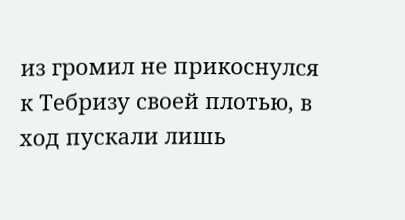из громил не прикоснулся к Тебризу своей плотью, в ход пускали лишь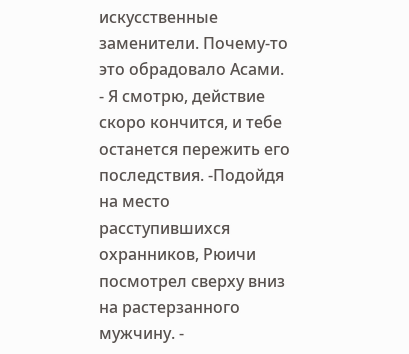искусственные заменители. Почему-то это обрадовало Асами.
- Я смотрю, действие скоро кончится, и тебе останется пережить его последствия. -Подойдя на место расступившихся охранников, Рюичи посмотрел сверху вниз на растерзанного мужчину. -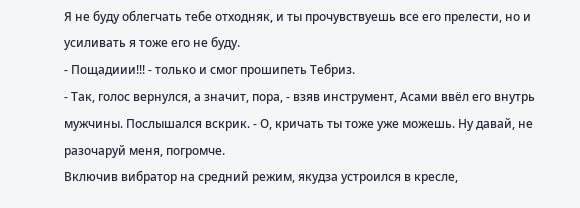Я не буду облегчать тебе отходняк, и ты прочувствуешь все его прелести, но и усиливать я тоже его не буду.
- Пощадиии!!! - только и смог прошипеть Тебриз.
- Так, голос вернулся, а значит, пора, - взяв инструмент, Асами ввёл его внутрь мужчины. Послышался вскрик. - О, кричать ты тоже уже можешь. Ну давай, не разочаруй меня, погромче.
Включив вибратор на средний режим, якудза устроился в кресле,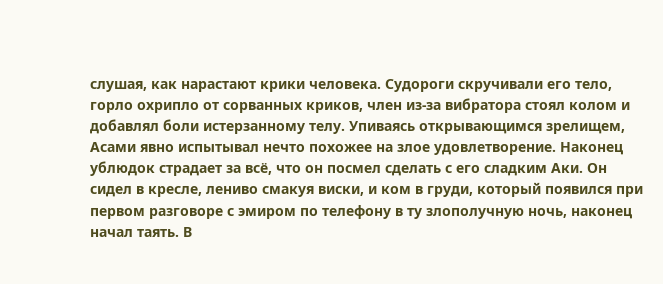слушая, как нарастают крики человека. Судороги скручивали его тело, горло охрипло от сорванных криков, член из-за вибратора стоял колом и добавлял боли истерзанному телу. Упиваясь открывающимся зрелищем, Асами явно испытывал нечто похожее на злое удовлетворение. Наконец ублюдок страдает за всё, что он посмел сделать с его сладким Аки. Он сидел в кресле, лениво смакуя виски, и ком в груди, который появился при первом разговоре с эмиром по телефону в ту злополучную ночь, наконец начал таять. В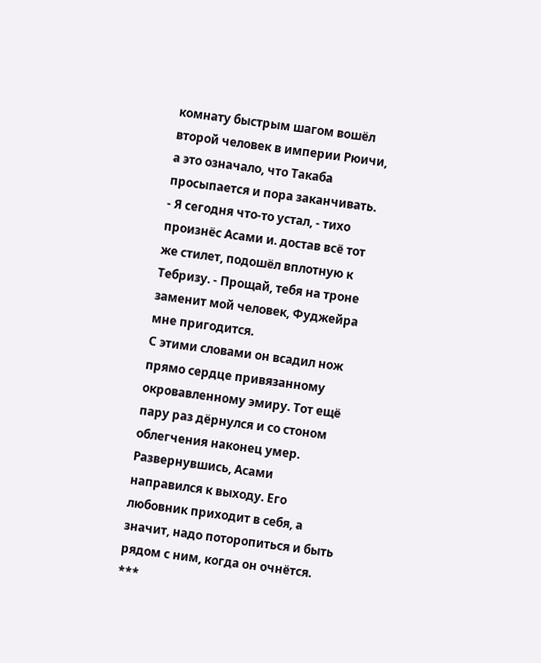комнату быстрым шагом вошёл второй человек в империи Рюичи, а это означало, что Такаба просыпается и пора заканчивать.
- Я сегодня что-то устал, - тихо произнёс Асами и. достав всё тот же стилет, подошёл вплотную к Тебризу. - Прощай, тебя на троне заменит мой человек, Фуджейра мне пригодится.
С этими словами он всадил нож прямо сердце привязанному окровавленному эмиру. Тот ещё пару раз дёрнулся и со стоном облегчения наконец умер. Развернувшись, Асами направился к выходу. Его любовник приходит в себя, а значит, надо поторопиться и быть рядом с ним, когда он очнётся.
***